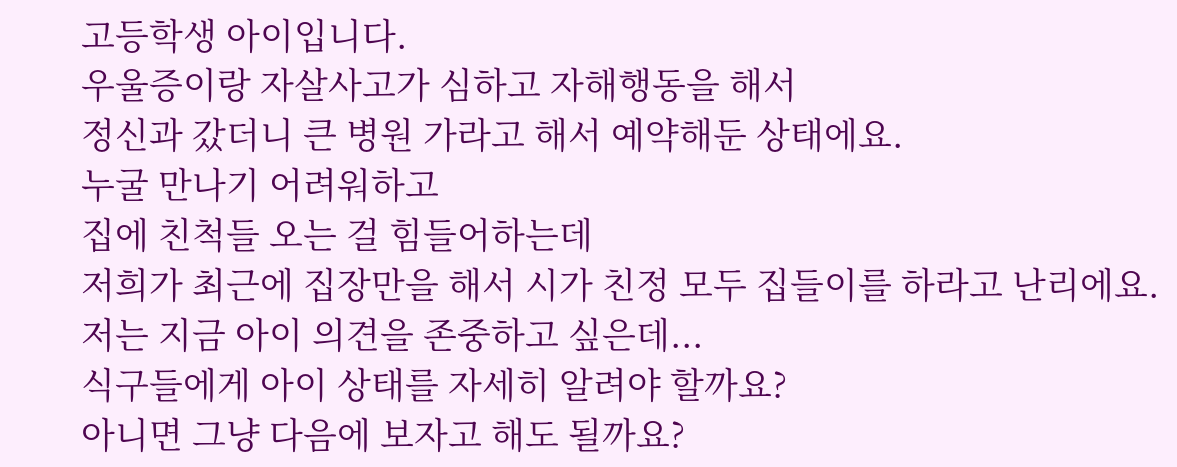고등학생 아이입니다.
우울증이랑 자살사고가 심하고 자해행동을 해서
정신과 갔더니 큰 병원 가라고 해서 예약해둔 상태에요.
누굴 만나기 어려워하고
집에 친척들 오는 걸 힘들어하는데
저희가 최근에 집장만을 해서 시가 친정 모두 집들이를 하라고 난리에요.
저는 지금 아이 의견을 존중하고 싶은데...
식구들에게 아이 상태를 자세히 알려야 할까요?
아니면 그냥 다음에 보자고 해도 될까요?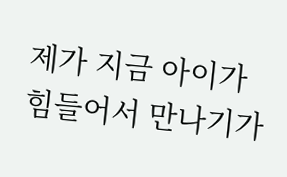제가 지금 아이가 힘들어서 만나기가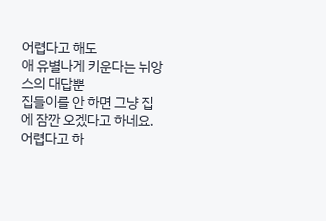어렵다고 해도
애 유별나게 키운다는 뉘앙스의 대답뿐
집들이를 안 하면 그냥 집에 잠깐 오겠다고 하네요.
어렵다고 하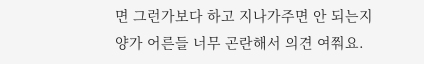면 그런가보다 하고 지나가주면 안 되는지
양가 어른들 너무 곤란해서 의견 여쭤요.